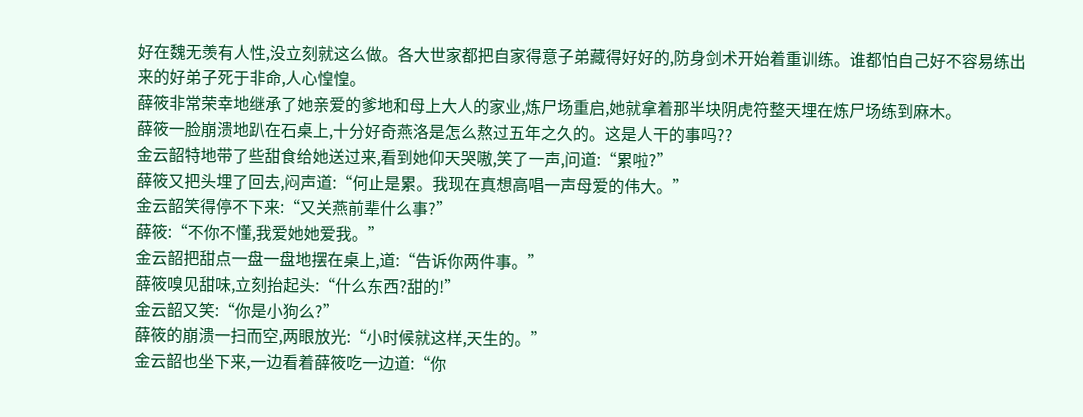好在魏无羡有人性,没立刻就这么做。各大世家都把自家得意子弟藏得好好的,防身剑术开始着重训练。谁都怕自己好不容易练出来的好弟子死于非命,人心惶惶。
薛筱非常荣幸地继承了她亲爱的爹地和母上大人的家业,炼尸场重启,她就拿着那半块阴虎符整天埋在炼尸场练到麻木。
薛筱一脸崩溃地趴在石桌上,十分好奇燕洛是怎么熬过五年之久的。这是人干的事吗??
金云韶特地带了些甜食给她送过来,看到她仰天哭嗷,笑了一声,问道:“累啦?”
薛筱又把头埋了回去,闷声道:“何止是累。我现在真想高唱一声母爱的伟大。”
金云韶笑得停不下来:“又关燕前辈什么事?”
薛筱:“不你不懂,我爱她她爱我。”
金云韶把甜点一盘一盘地摆在桌上,道:“告诉你两件事。”
薛筱嗅见甜味,立刻抬起头:“什么东西?甜的!”
金云韶又笑:“你是小狗么?”
薛筱的崩溃一扫而空,两眼放光:“小时候就这样,天生的。”
金云韶也坐下来,一边看着薛筱吃一边道:“你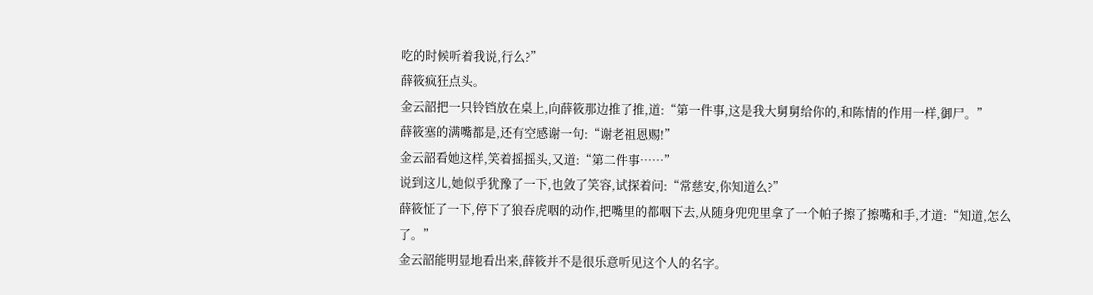吃的时候听着我说,行么?”
薛筱疯狂点头。
金云韶把一只铃铛放在桌上,向薛筱那边推了推,道:“第一件事,这是我大舅舅给你的,和陈情的作用一样,御尸。”
薛筱塞的满嘴都是,还有空感谢一句:“谢老祖恩赐!”
金云韶看她这样,笑着摇摇头,又道:“第二件事……”
说到这儿,她似乎犹豫了一下,也敛了笑容,试探着问:“常慈安,你知道么?”
薛筱怔了一下,停下了狼吞虎咽的动作,把嘴里的都咽下去,从随身兜兜里拿了一个帕子擦了擦嘴和手,才道:“知道,怎么了。”
金云韶能明显地看出来,薛筱并不是很乐意听见这个人的名字。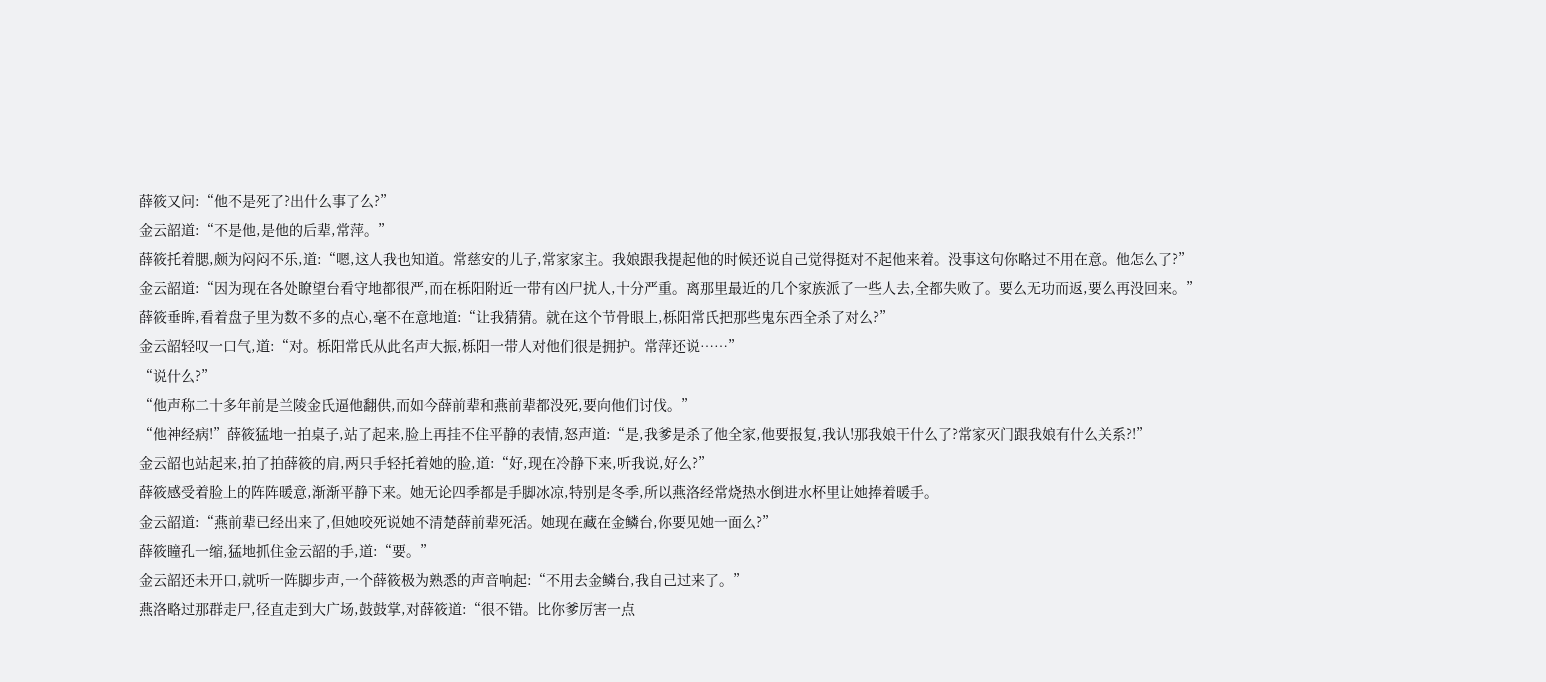薛筱又问:“他不是死了?出什么事了么?”
金云韶道:“不是他,是他的后辈,常萍。”
薛筱托着腮,颇为闷闷不乐,道:“嗯,这人我也知道。常慈安的儿子,常家家主。我娘跟我提起他的时候还说自己觉得挺对不起他来着。没事这句你略过不用在意。他怎么了?”
金云韶道:“因为现在各处瞭望台看守地都很严,而在栎阳附近一带有凶尸扰人,十分严重。离那里最近的几个家族派了一些人去,全都失败了。要么无功而返,要么再没回来。”
薛筱垂眸,看着盘子里为数不多的点心,毫不在意地道:“让我猜猜。就在这个节骨眼上,栎阳常氏把那些鬼东西全杀了对么?”
金云韶轻叹一口气,道:“对。栎阳常氏从此名声大振,栎阳一带人对他们很是拥护。常萍还说……”
“说什么?”
“他声称二十多年前是兰陵金氏逼他翻供,而如今薛前辈和燕前辈都没死,要向他们讨伐。”
“他神经病!”薛筱猛地一拍桌子,站了起来,脸上再挂不住平静的表情,怒声道:“是,我爹是杀了他全家,他要报复,我认!那我娘干什么了?常家灭门跟我娘有什么关系?!”
金云韶也站起来,拍了拍薛筱的肩,两只手轻托着她的脸,道:“好,现在冷静下来,听我说,好么?”
薛筱感受着脸上的阵阵暖意,渐渐平静下来。她无论四季都是手脚冰凉,特别是冬季,所以燕洛经常烧热水倒进水杯里让她捧着暖手。
金云韶道:“燕前辈已经出来了,但她咬死说她不清楚薛前辈死活。她现在藏在金鳞台,你要见她一面么?”
薛筱瞳孔一缩,猛地抓住金云韶的手,道:“要。”
金云韶还未开口,就听一阵脚步声,一个薛筱极为熟悉的声音响起:“不用去金鳞台,我自己过来了。”
燕洛略过那群走尸,径直走到大广场,鼓鼓掌,对薛筱道:“很不错。比你爹厉害一点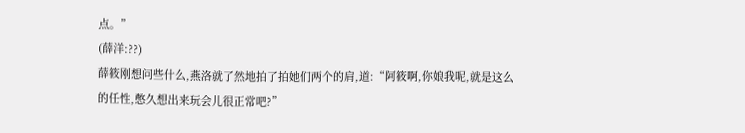点。”
(薛洋:??)
薛筱刚想问些什么,燕洛就了然地拍了拍她们两个的肩,道:“阿筱啊,你娘我呢,就是这么的任性,憋久想出来玩会儿很正常吧?”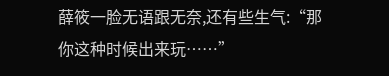薛筱一脸无语跟无奈,还有些生气:“那你这种时候出来玩……”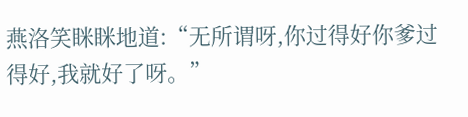燕洛笑眯眯地道:“无所谓呀,你过得好你爹过得好,我就好了呀。”